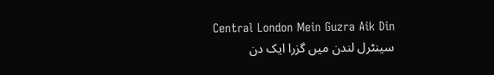Central London Mein Guzra Aik Din
سینٹرل لندن میں گزرا ایک دن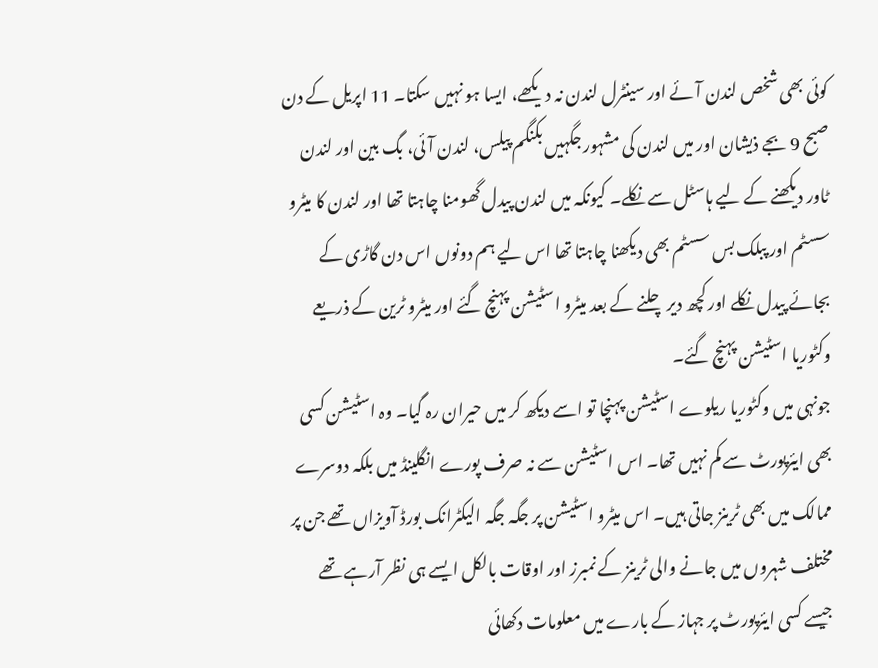کوئی بھی شخص لندن آئے اور سینٹرل لندن نہ دیکھے، ایسا ہو نہیں سکتا۔ 11 اپریل کے دن صبح 9 بجے ذیشان اور میں لندن کی مشہور جگہیں بکنگم پیلس، لندن آئی، بگ بین اور لندن ٹاور دیکھنے کے لیے ہاسٹل سے نکلے۔ کیونکہ میں لندن پیدل گھومنا چاہتا تھا اور لندن کا میٹرو سسٹم اور پبلک بس سسٹم بھی دیکھنا چاہتا تھا اس لیے ہم دونوں اس دن گاڑی کے بجائے پیدل نکلے اور کچھ دیر چلنے کے بعد میٹرو اسٹیشن پہنچ گئے اور میٹرو ٹرین کے ذریعے وکٹوریا اسٹیشن پہنچ گئے۔
جونہی میں وکٹوریا ریلوے اسٹیشن پہنچا تو اسے دیکھ کر میں حیران رہ گیا۔ وہ اسٹیشن کسی بھی ایئرپورٹ سے کم نہیں تھا۔ اس اسٹیشن سے نہ صرف پورے انگلینڈ میں بلکہ دوسرے ممالک میں بھی ٹرینز جاتی ہیں۔ اس میٹرو اسٹیشن پر جگہ جگہ الیکٹرانک بورڈ آویزاں تھے جن پر مختلف شہروں میں جانے والی ٹرینز کے نمبرز اور اوقات بالکل ایسے ہی نظر آرہے تھے جیسے کسی ایئرپورٹ پر جہاز کے بارے میں معلومات دکھائی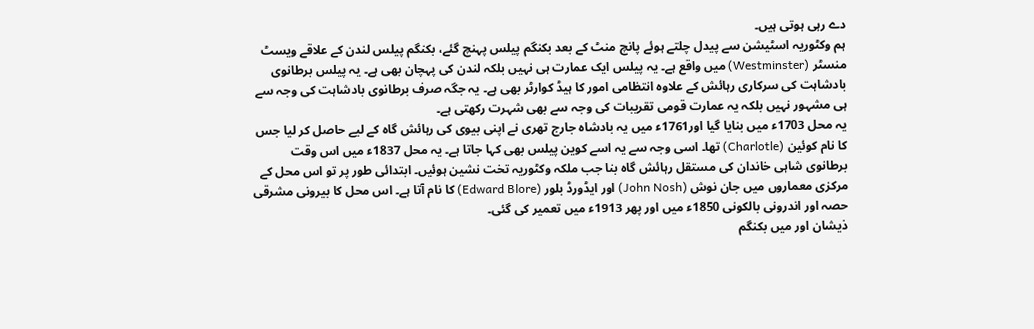دے رہی ہوتی ہیں۔
ہم وکٹوریہ اسٹیشن سے پیدل چلتے ہوئے پانچ منٹ کے بعد بکنگم پیلس پہنچ گئے، بکنگم پیلس لندن کے علاقے ویسٹ منسٹر (Westminster) میں واقع ہے۔ یہ پیلس ایک عمارت ہی نہیں بلکہ لندن کی پہچان بھی ہے۔ یہ پیلس برطانوی بادشاہت کی سرکاری رہائش کے علاوہ انتظامی امور کا ہیڈ کوارٹر بھی ہے۔ یہ جگہ صرف برطانوی بادشاہت کی وجہ سے ہی مشہور نہیں بلکہ یہ عمارت قومی تقریبات کی وجہ سے بھی شہرت رکھتی ہے۔
یہ محل 1703ء میں بنایا گیا اور1761ء میں یہ بادشاہ جارج تھری نے اپنی بیوی کی رہائش گاہ کے لیے حاصل کر لیا جس کا نام کوئین (Charlotle) تھا۔ اسی وجہ سے یہ اسے کوین پیلس بھی کہا جاتا ہے۔ یہ محل 1837ء میں اس وقت برطانوی شاہی خاندان کی مستقل رہائش گاہ بنا جب ملکہ وکٹوریہ تخت نشین ہوئیں۔ ابتدائی طور پر تو اس محل کے مرکزی معماروں میں جان نوش (John Nosh) اور ایڈورڈ بلور (Edward Blore) کا نام آتا ہے۔ اس محل کا بیرونی مشرقی حصہ اور اندرونی بالکونی 1850ء میں اور پھر 1913ء میں تعمیر کی گئی۔
ذیشان اور میں بکنگم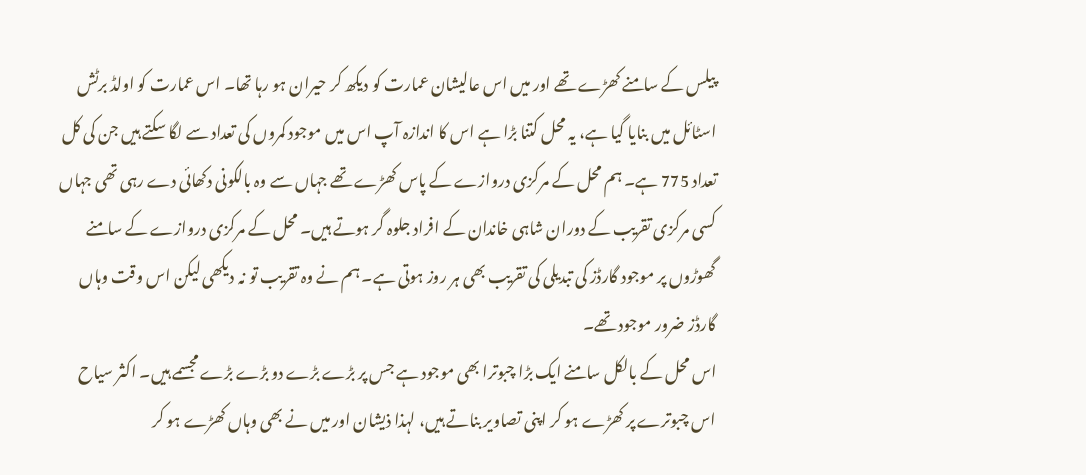پیلس کے سامنے کھڑے تھے اور میں اس عالیشان عمارت کو دیکھ کر حیران ہو رہا تھا۔ اس عمارت کو اولڈ برٹش اسٹائل میں بنایا گیا ہے، یہ محل کتنا بڑا ہے اس کا اندازہ آپ اس میں موجود کمروں کی تعداد سے لگا سکتے ہیں جن کی کل تعداد 775 ہے۔ ہم محل کے مرکزی دروازے کے پاس کھڑے تھے جہاں سے وہ بالکونی دکھائی دے رہی تھی جہاں کسی مرکزی تقریب کے دوران شاہی خاندان کے افراد جلوہ گر ہوتے ہیں۔ محل کے مرکزی دروازے کے سامنے گھوڑوں پر موجود گارڈز کی تبدیلی کی تقریب بھی ہر روز ہوتی ہے۔ ہم نے وہ تقریب تو نہ دیکھی لیکن اس وقت وہاں گارڈز ضرور موجود تھے۔
اس محل کے بالکل سامنے ایک بڑا چبوترا بھی موجود ہے جس پر بڑے بڑے دو بڑے بڑے مجسمے ہیں۔ اکثر سیاح اس چبوترے پر کھڑے ہو کر اپنی تصاویر بناتے ہیں، لہذا ذیشان اور میں نے بھی وہاں کھڑے ہو کر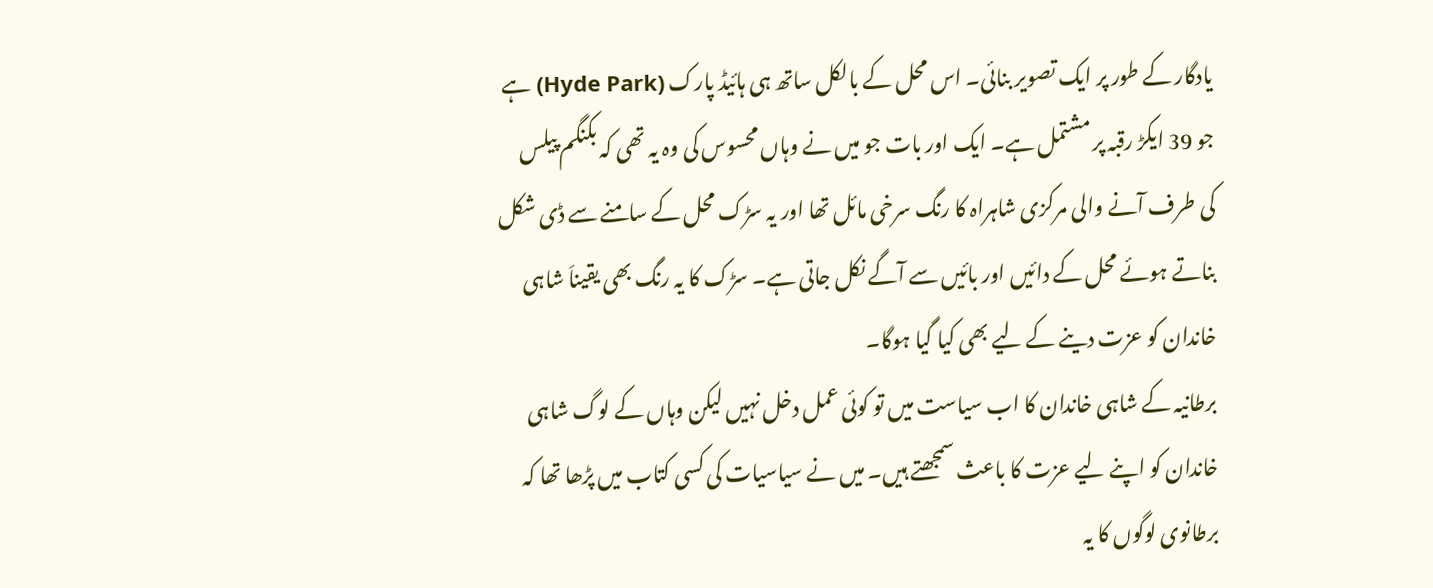یادگار کے طور پر ایک تصویر بنائی۔ اس محل کے بالکل ساتھ ہی ہائیڈ پارک (Hyde Park) ہے جو 39 ایکڑ رقبہ پر مشتمل ہے۔ ایک اور بات جو میں نے وہاں محسوس کی وہ یہ تھی کہ بکنگم پیلس کی طرف آنے والی مرکزی شاہراہ کا رنگ سرخی مائل تھا اور یہ سڑک محل کے سامنے سے ڈی شکل بناتے ہوئے محل کے دائیں اور بائیں سے آگے نکل جاتی ہے۔ سڑک کا یہ رنگ بھی یقیناَ شاہی خاندان کو عزت دینے کے لیے بھی کیا گیا ہوگا۔
برطانیہ کے شاہی خاندان کا اب سیاست میں تو کوئی عمل دخل نہیں لیکن وہاں کے لوگ شاہی خاندان کو اپنے لیے عزت کا باعث سمجھتے ہیں۔ میں نے سیاسیات کی کسی کتاب میں پڑھا تھا کہ برطانوی لوگوں کا یہ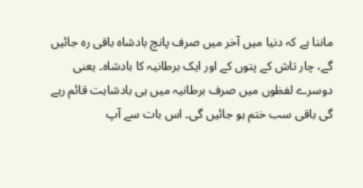ماننا ہے کہ دنیا میں آخر میں صرف پانچ بادشاہ باقی رہ جائیں گے، چار تاش کے پتوں کے اور ایک برطانیہ کا بادشاہ۔ یعنی دوسرے لفظوں میں صرف برطانیہ میں ہی بادشاہت قائم رہے گی باقی سب ختم ہو جائیں گی۔ اس بات سے آپ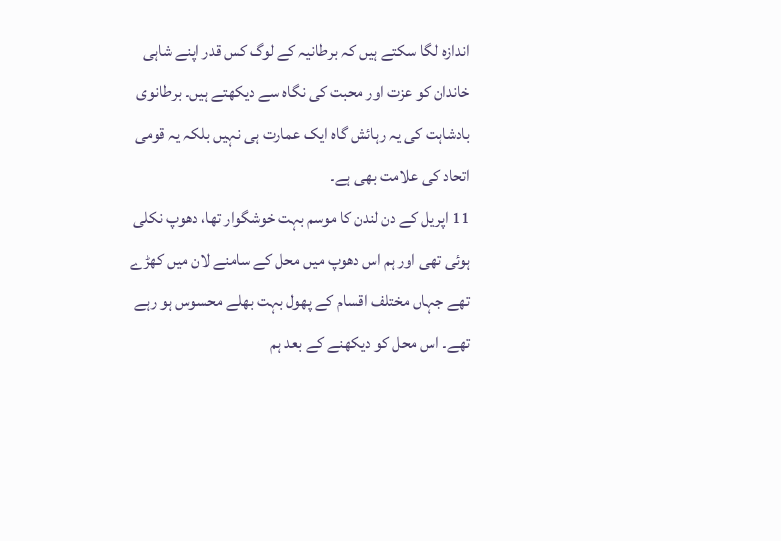اندازہ لگا سکتے ہیں کہ برطانیہ کے لوگ کس قدر اپنے شاہی خاندان کو عزت اور محبت کی نگاہ سے دیکھتے ہیں۔ برطانوی بادشاہت کی یہ رہائش گاہ ایک عمارت ہی نہیں بلکہ یہ قومی اتحاد کی علامت بھی ہے۔
11 اپریل کے دن لندن کا موسم بہت خوشگوار تھا، دھوپ نکلی ہوئی تھی اور ہم اس دھوپ میں محل کے سامنے لان میں کھڑے تھے جہاں مختلف اقسام کے پھول بہت بھلے محسوس ہو رہے تھے۔ اس محل کو دیکھنے کے بعد ہم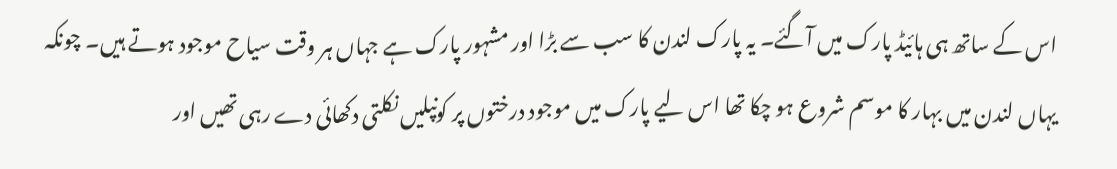اس کے ساتھ ہی ہائیڈ پارک میں آگئے۔ یہ پارک لندن کا سب سے بڑا اور مشہور پارک ہے جہاں ہر وقت سیاح موجود ہوتے ہیں۔ چونکہ یہاں لندن میں بہار کا موسم شروع ہو چکا تھا اس لیے پارک میں موجود درختوں پر کونپلیں نکلتی دکھائی دے رہی تھیں اور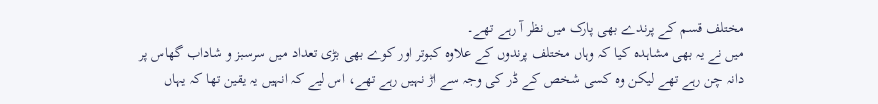مختلف قسم کے پرندے بھی پارک میں نظر آ رہے تھے۔
میں نے یہ بھی مشاہدہ کیا کہ وہاں مختلف پرندوں کے علاوہ کبوتر اور کوے بھی بڑی تعداد میں سرسبز و شاداب گھاس پر دانہ چن رہے تھے لیکن وہ کسی شخص کے ڈر کی وجہ سے اڑ نہیں رہے تھے، اس لیے کہ انہیں یہ یقین تھا کہ یہاں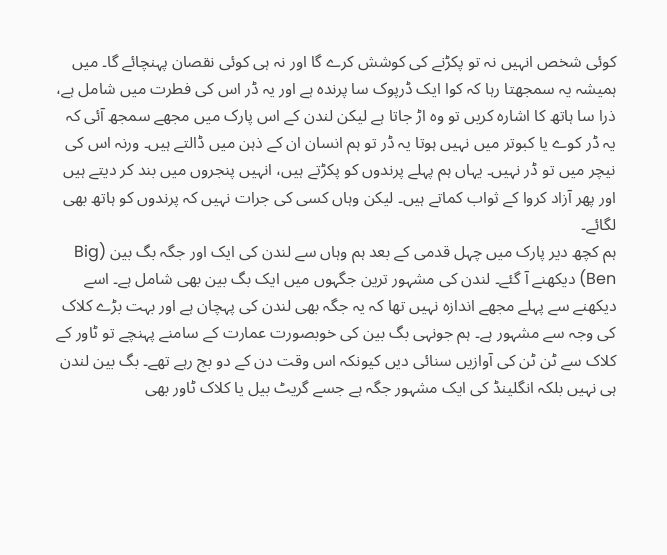کوئی شخص انہیں نہ تو پکڑنے کی کوشش کرے گا اور نہ ہی کوئی نقصان پہنچائے گا۔ میں ہمیشہ یہ سمجھتا رہا کہ کوا ایک ڈرپوک سا پرندہ ہے اور یہ ڈر اس کی فطرت میں شامل ہے، ذرا سا ہاتھ کا اشارہ کریں تو وہ اڑ جاتا ہے لیکن لندن کے اس پارک میں مجھے سمجھ آئی کہ یہ ڈر کوے یا کبوتر میں نہیں ہوتا یہ ڈر تو ہم انسان ان کے ذہن میں ڈالتے ہیں۔ ورنہ اس کی نیچر میں تو ڈر نہیں۔ یہاں ہم پہلے پرندوں کو پکڑتے ہیں، انہیں پنجروں میں بند کر دیتے ہیں اور پھر آزاد کروا کے ثواب کماتے ہیں۔ لیکن وہاں کسی کی جرات نہیں کہ پرندوں کو ہاتھ بھی لگائے۔
ہم کچھ دیر پارک میں چہل قدمی کے بعد ہم وہاں سے لندن کی ایک اور جگہ بگ بین (Big Ben) دیکھنے آ گئے۔ لندن کی مشہور ترین جگہوں میں ایک بگ بین بھی شامل ہے۔ اسے دیکھنے سے پہلے مجھے اندازہ نہیں تھا کہ یہ جگہ بھی لندن کی پہچان ہے اور بہت بڑے کلاک کی وجہ سے مشہور ہے۔ ہم جونہی بگ بین کی خوبصورت عمارت کے سامنے پہنچے تو ٹاور کے کلاک سے ٹن ٹن کی آوازیں سنائی دیں کیونکہ اس وقت دن کے دو بج رہے تھے۔ بگ بین لندن ہی نہیں بلکہ انگلینڈ کی ایک مشہور جگہ ہے جسے گریٹ بیل یا کلاک ٹاور بھی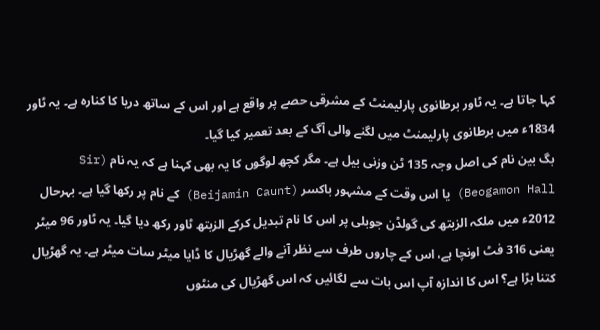کہا جاتا ہے۔ یہ ٹاور برطانوی پارلیمنٹ کے مشرقی حصے پر واقع ہے اور اس کے ساتھ دریا کا کنارہ ہے۔ یہ ٹاور 1834ء میں برطانوی پارلیمنٹ میں لگنے والی آگ کے بعد تعمیر کیا گیا۔
بگ بین نام کی اصل وجہ 135 ٹن وزنی بیل ہے۔ مگر کچھ لوگوں کا یہ بھی کہنا ہے کہ یہ نام (Sir Beogamon Hall) یا اس وقت کے مشہور باکسر (Beijamin Caunt) کے نام پر رکھا گیا ہے۔ بہرحال 2012ء میں ملکہ الزبتھ کی گولڈن جوبلی پر اس کا نام تبدیل کرکے الزبتھ ٹاور رکھ دیا گیا۔ یہ ٹاور 96 میٹر یعنی 316 فٹ اونچا ہے، اس کے چاروں طرف سے نظر آنے والے گھڑیال کا ڈایا میٹر سات میٹر ہے۔ یہ گھڑیال کتنا بڑا ہے؟ اس کا اندازہ آپ اس بات سے لگائیں کہ اس گھڑیال کی منٹوں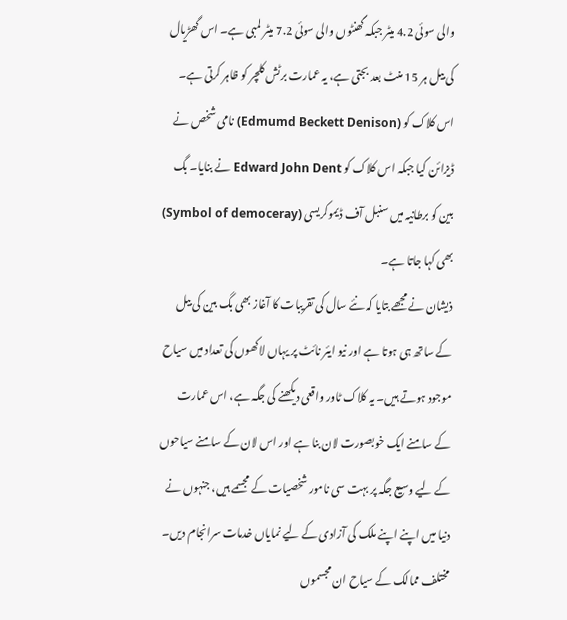والی سوئی 4.2 میٹر جبکہ گھنٹوں والی سوئی 7.2 میٹر لمبی ہے۔ اس گھڑیال کی بیل ہر 15 منٹ بعد بجتی ہے، یہ عمارت برٹش کلچر کو ظاہر کرتی ہے۔ اس کلاک کو (Edmumd Beckett Denison) نامی شخص نے ڈیزائن کیا جبکہ اس کلاک کو Edward John Dent نے بنایا۔ بگ بین کو برطانیہ میں سنبل آف ڈیموکریسی (Symbol of democeray) بھی کہا جاتا ہے۔
ذیشان نے مجھے بتایا کہ نئے سال کی تقریبات کا آغاز بھی بگ بین کی بیل کے ساتھ ہی ہوتا ہے اور نیو ایئر نائٹ پر یہاں لاکھوں کی تعداد میں سیاح موجود ہوتے ہیں۔ یہ کلاک ٹاور واقعی دیکھنے کی جگہ ہے، اس عمارت کے سامنے ایک خوبصورت لان بنا ہے اور اس لان کے سامنے سیاحوں کے لیے وسیع جگہ پر بہت سی نامور شخصیات کے مجسمے ہیں، جنہوں نے دنیا میں اپنے اپنے ملک کی آزادی کے لیے نمایاں خدمات سرانجام دیں۔ مختلف ممالک کے سیاح ان مجسموں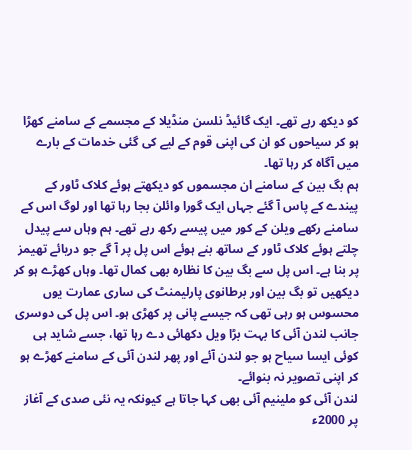کو دیکھ رہے تھے۔ ایک گائیڈ نلسن منڈیلا کے مجسمے کے سامنے کھڑا ہو کر سیاحوں کو ان کی اپنی قوم کے لیے کی گئی خدمات کے بارے میں آگاہ کر رہا تھا۔
ہم بگ بین کے سامنے ان مجسموں کو دیکھتے ہوئے کلاک ٹاور کے پیندے کے پاس آ گئے جہاں ایک گورا وائلن بجا رہا تھا اور لوگ اس کے سامنے رکھے ویلن کے کور میں پیسے رکھ رہے تھے۔ ہم وہاں سے پیدل چلتے ہوئے کلاک ٹاور کے ساتھ بنے ہوئے اس پل پر آ گے جو دریائے تھیمز پر بنا ہے۔ اس پل سے بگ بین کا نظارہ بھی کمال تھا۔ وہاں کھڑے ہو کر دیکھیں تو بگ بین اور برطانوی پارلیمنٹ کی ساری عمارت یوں محسوس ہو رہی تھی کہ جیسے پانی پر کھڑی ہو۔ اس پل کی دوسری جانب لندن آئی کا بہت بڑا ویل دکھائی دے رہا تھا، جسے شاید ہی کوئی ایسا سیاح ہو جو لندن آئے اور پھر لندن آئی کے سامنے کھڑے ہو کر اپنی تصویر نہ بنوائے۔
لندن آئی کو ملینیم آئی بھی کہا جاتا ہے کیونکہ یہ نئی صدی کے آغاز پر 2000ء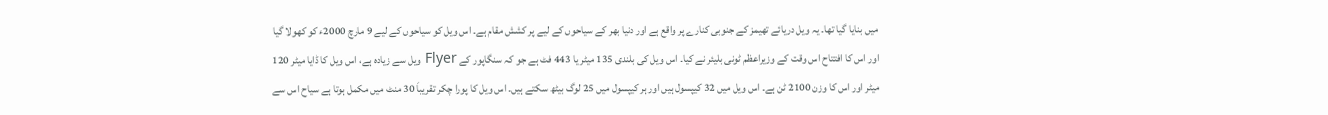میں بنایا گیا تھا۔ یہ ویل دریائے تھیمز کے جنوبی کنارے پر واقع ہے اور دنیا بھر کے سیاحوں کے لیے پر کشش مقام ہے۔ اس ویل کو سیاحوں کے لیے 9 مارچ 2000ء کو کھولا گیا اور اس کا افتتاح اس وقت کے وزیراعظم ٹونی بلیئر نے کیا۔ اس ویل کی بلندی 135 میٹر یا 443 فٹ ہے جو کہ سنگاپور کے Flyer ویل سے زیادہ ہے، اس ویل کا ڈایا میٹر 120 میٹر اور اس کا وزن 2100 ٹن ہے۔ اس ویل میں 32 کیپسول ہیں اور ہر کیپسول میں 25 لوگ بیٹھ سکتے ہیں۔ اس ویل کا پورا چکر تقریباَ 30 منٹ میں مکمل ہوتا ہے سیاح اس سے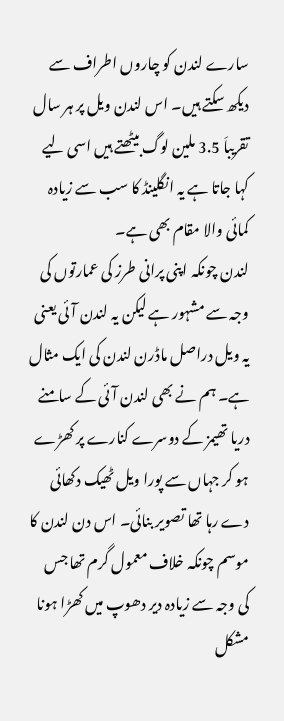سارے لندن کو چاروں اطراف سے دیکھ سکتے ہیں۔ اس لندن ویل پر ہر سال تقریباَ 3.5 ملین لوگ بیٹھتے ہیں اسی لیے کہا جاتا ہے یہ انگلینڈ کا سب سے زیادہ کمائی والا مقام بھی ہے۔
لندن چونکہ اپنی پرانی طرز کی عمارتوں کی وجہ سے مشہور ہے لیکن یہ لندن آئی یعنی یہ ویل دراصل ماڈرن لندن کی ایک مثال ہے۔ ہم نے بھی لندن آئی کے سامنے دریا تھیمز کے دوسرے کنارے پر کھڑے ہو کر جہاں سے پورا ویل ٹھیک دکھائی دے رہا تھا تصویر بنائی۔ اس دن لندن کا موسم چونکہ خلاف معمول گرم تھا جس کی وجہ سے زیادہ دیر دھوپ میں کھڑا ہونا مشکل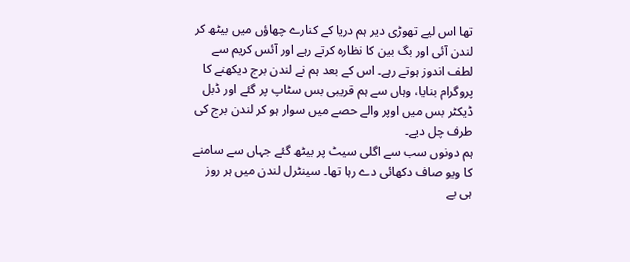تھا اس لیے تھوڑی دیر ہم دریا کے کنارے چھاؤں میں بیٹھ کر لندن آئی اور بگ بین کا نظارہ کرتے رہے اور آئس کریم سے لطف اندوز ہوتے رہے۔ اس کے بعد ہم نے لندن برج دیکھنے کا پروگرام بنایا، وہاں سے ہم قریبی بس سٹاپ پر گئے اور ڈبل ڈیکٹر بس میں اوپر والے حصے میں سوار ہو کر لندن برج کی طرف چل دیے۔
ہم دونوں سب سے اگلی سیٹ پر بیٹھ گئے جہاں سے سامنے کا ویو صاف دکھائی دے رہا تھا۔ سینٹرل لندن میں ہر روز ہی بے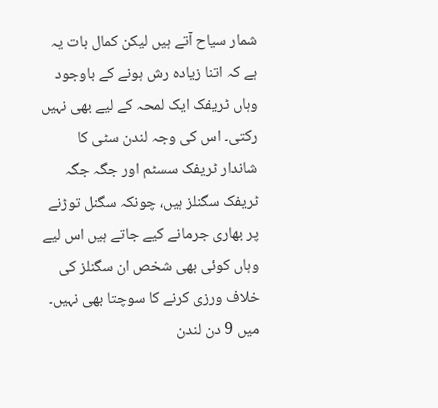شمار سیاح آتے ہیں لیکن کمال بات یہ ہے کہ اتنا زیادہ رش ہونے کے باوجود وہاں ٹریفک ایک لمحہ کے لیے بھی نہیں رکتی۔ اس کی وجہ لندن سٹی کا شاندار ٹریفک سسٹم اور جگہ جگہ ٹریفک سگنلز ہیں، چونکہ سگنل توڑنے پر بھاری جرمانے کیے جاتے ہیں اس لیے وہاں کوئی بھی شخص ان سگنلز کی خلاف ورزی کرنے کا سوچتا بھی نہیں۔ میں 9 دن لندن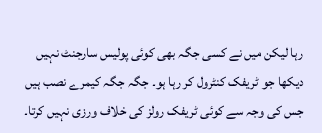رہا لیکن میں نے کسی جگہ بھی کوئی پولیس سارجنٹ نہیں دیکھا جو ٹریفک کنٹرول کر رہا ہو۔ جگہ جگہ کیمرے نصب ہیں جس کی وجہ سے کوئی ٹریفک رولز کی خلاف ورزی نہیں کرتا۔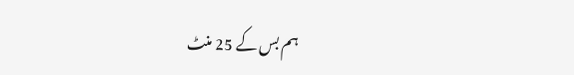ہم بس کے 25 منٹ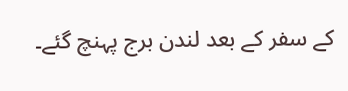کے سفر کے بعد لندن برج پہنچ گئے۔